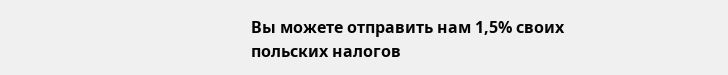Вы можете отправить нам 1,5% своих польских налогов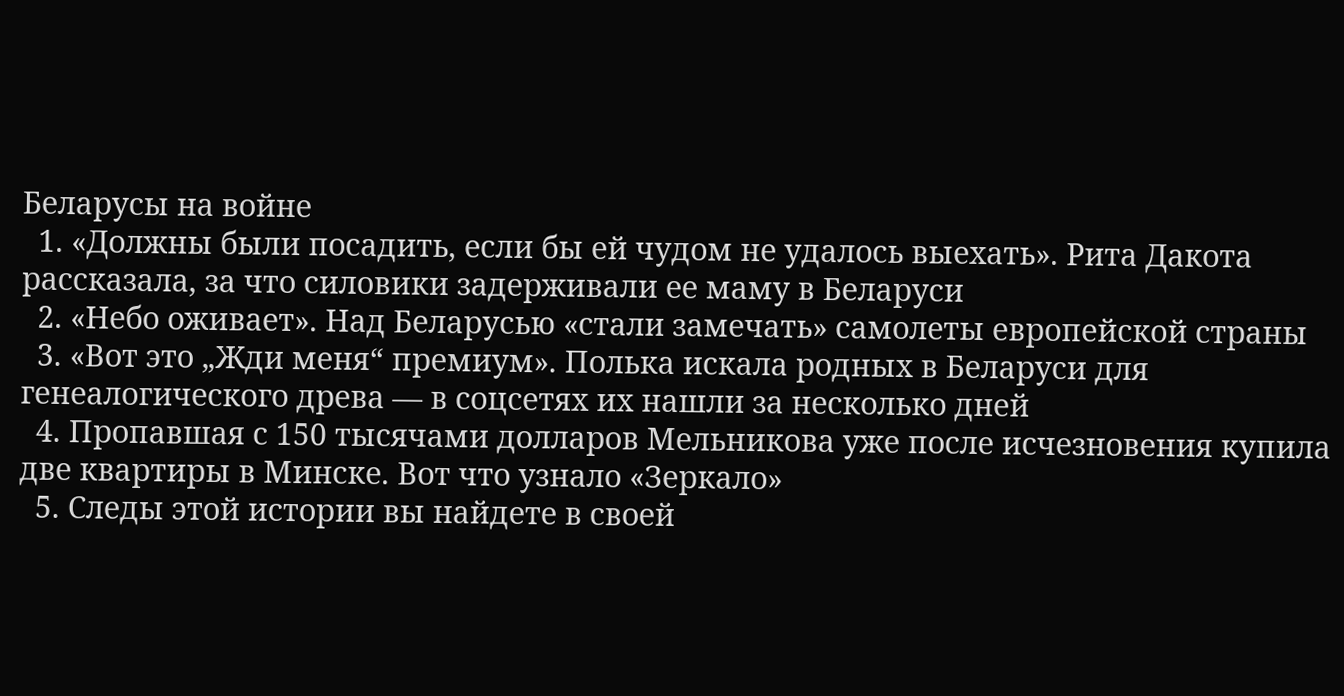Беларусы на войне
  1. «Должны были посадить, если бы ей чудом не удалось выехать». Рита Дакота рассказала, за что силовики задерживали ее маму в Беларуси
  2. «Небо оживает». Над Беларусью «стали замечать» самолеты европейской страны
  3. «Вот это „Жди меня“ премиум». Полька искала родных в Беларуси для генеалогического древа — в соцсетях их нашли за несколько дней
  4. Пропавшая с 150 тысячами долларов Мельникова уже после исчезновения купила две квартиры в Минске. Вот что узнало «Зеркало»
  5. Следы этой истории вы найдете в своей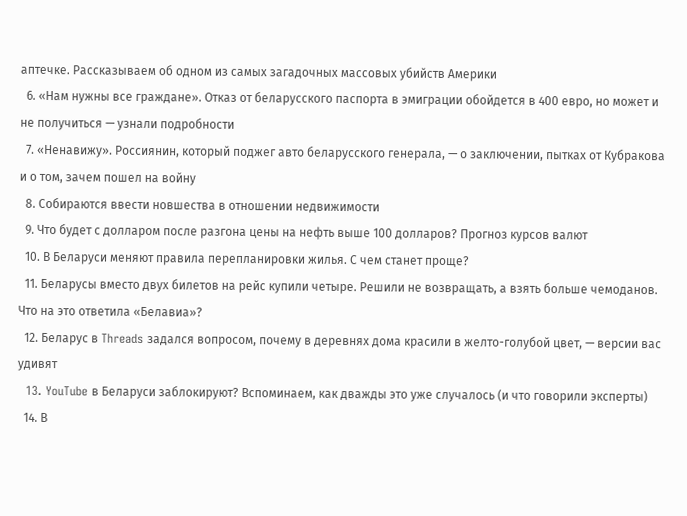аптечке. Рассказываем об одном из самых загадочных массовых убийств Америки
  6. «Нам нужны все граждане». Отказ от беларусского паспорта в эмиграции обойдется в 400 евро, но может и не получиться — узнали подробности
  7. «Ненавижу». Россиянин, который поджег авто беларусского генерала, — о заключении, пытках от Кубракова и о том, зачем пошел на войну
  8. Собираются ввести новшества в отношении недвижимости
  9. Что будет с долларом после разгона цены на нефть выше 100 долларов? Прогноз курсов валют
  10. В Беларуси меняют правила перепланировки жилья. С чем станет проще?
  11. Беларусы вместо двух билетов на рейс купили четыре. Решили не возвращать, а взять больше чемоданов. Что на это ответила «Белавиа»?
  12. Беларус в Threads задался вопросом, почему в деревнях дома красили в желто-голубой цвет, — версии вас удивят
  13. YouTube в Беларуси заблокируют? Вспоминаем, как дважды это уже случалось (и что говорили эксперты)
  14. В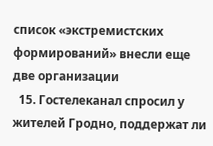список «экстремистских формирований» внесли еще две организации
  15. Гостелеканал спросил у жителей Гродно, поддержат ли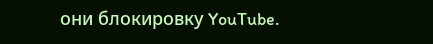они блокировку YouTube.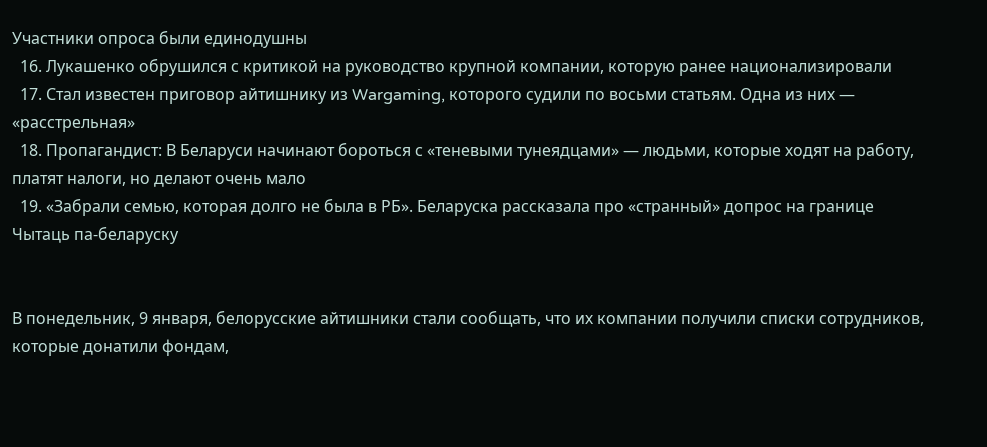Участники опроса были единодушны
  16. Лукашенко обрушился с критикой на руководство крупной компании, которую ранее национализировали
  17. Стал известен приговор айтишнику из Wargaming, которого судили по восьми статьям. Одна из них — «расстрельная»
  18. Пропагандист: В Беларуси начинают бороться с «теневыми тунеядцами» — людьми, которые ходят на работу, платят налоги, но делают очень мало
  19. «Забрали семью, которая долго не была в РБ». Беларуска рассказала про «странный» допрос на границе
Чытаць па-беларуску


В понедельник, 9 января, белорусские айтишники стали сообщать, что их компании получили списки сотрудников, которые донатили фондам,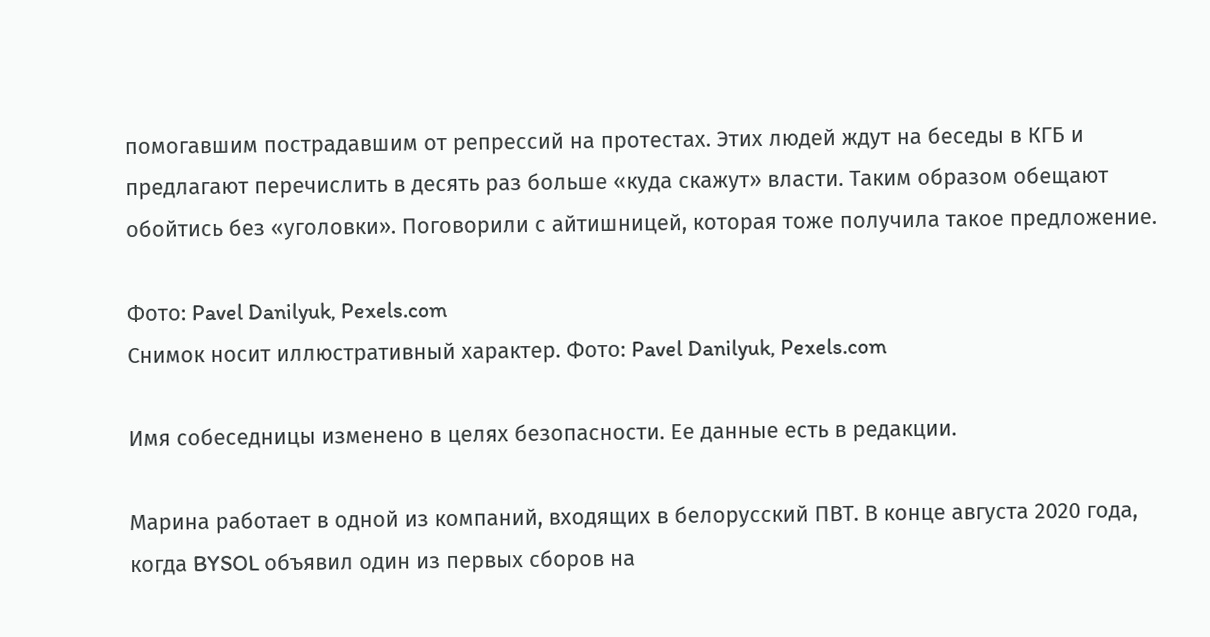помогавшим пострадавшим от репрессий на протестах. Этих людей ждут на беседы в КГБ и предлагают перечислить в десять раз больше «куда скажут» власти. Таким образом обещают обойтись без «уголовки». Поговорили с айтишницей, которая тоже получила такое предложение.

Фото: Pavel Danilyuk, Pexels.com
Снимок носит иллюстративный характер. Фото: Pavel Danilyuk, Pexels.com

Имя собеседницы изменено в целях безопасности. Ее данные есть в редакции.

Марина работает в одной из компаний, входящих в белорусский ПВТ. В конце августа 2020 года, когда BYSOL объявил один из первых сборов на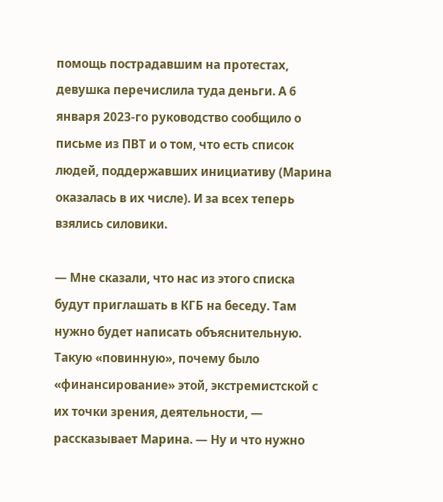помощь пострадавшим на протестах, девушка перечислила туда деньги. А 6 января 2023-го руководство сообщило о письме из ПВТ и о том, что есть список людей, поддержавших инициативу (Марина оказалась в их числе). И за всех теперь взялись силовики.

— Мне сказали, что нас из этого списка будут приглашать в КГБ на беседу. Там нужно будет написать объяснительную. Такую «повинную», почему было «финансирование» этой, экстремистской с их точки зрения, деятельности, — рассказывает Марина. — Ну и что нужно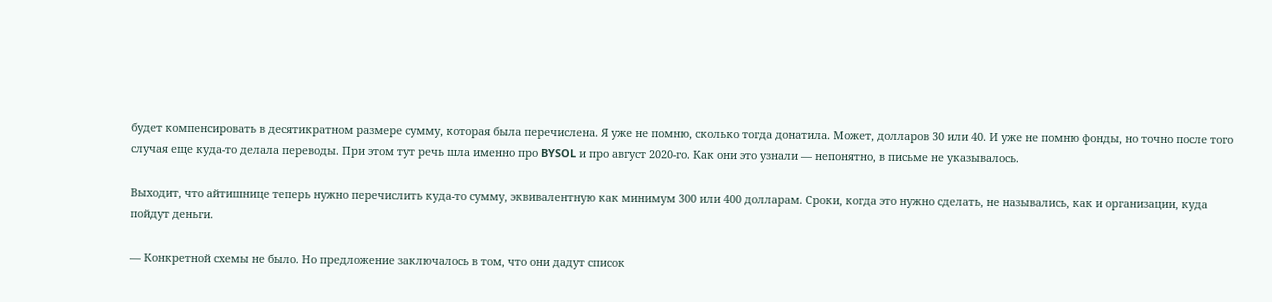будет компенсировать в десятикратном размере сумму, которая была перечислена. Я уже не помню, сколько тогда донатила. Может, долларов 30 или 40. И уже не помню фонды, но точно после того случая еще куда-то делала переводы. При этом тут речь шла именно про BYSOL и про август 2020-го. Как они это узнали — непонятно, в письме не указывалось.

Выходит, что айтишнице теперь нужно перечислить куда-то сумму, эквивалентную как минимум 300 или 400 долларам. Сроки, когда это нужно сделать, не назывались, как и организации, куда пойдут деньги.

— Конкретной схемы не было. Но предложение заключалось в том, что они дадут список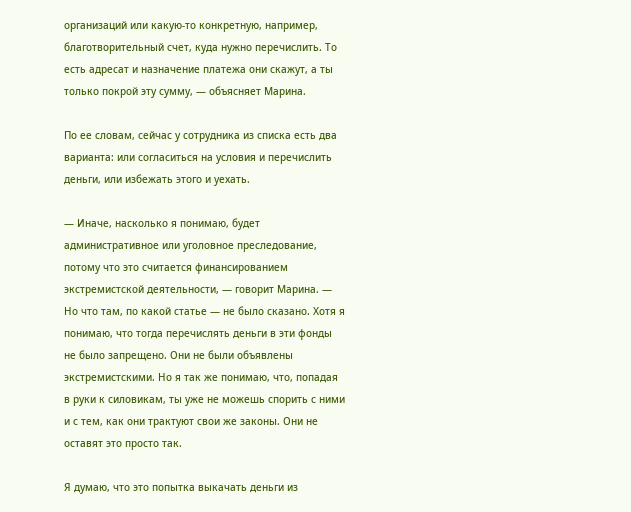организаций или какую-то конкретную, например, благотворительный счет, куда нужно перечислить. То есть адресат и назначение платежа они скажут, а ты только покрой эту сумму, — объясняет Марина.

По ее словам, сейчас у сотрудника из списка есть два варианта: или согласиться на условия и перечислить деньги, или избежать этого и уехать.

— Иначе, насколько я понимаю, будет административное или уголовное преследование, потому что это считается финансированием экстремистской деятельности, — говорит Марина. — Но что там, по какой статье — не было сказано. Хотя я понимаю, что тогда перечислять деньги в эти фонды не было запрещено. Они не были объявлены экстремистскими. Но я так же понимаю, что, попадая в руки к силовикам, ты уже не можешь спорить с ними и с тем, как они трактуют свои же законы. Они не оставят это просто так.

Я думаю, что это попытка выкачать деньги из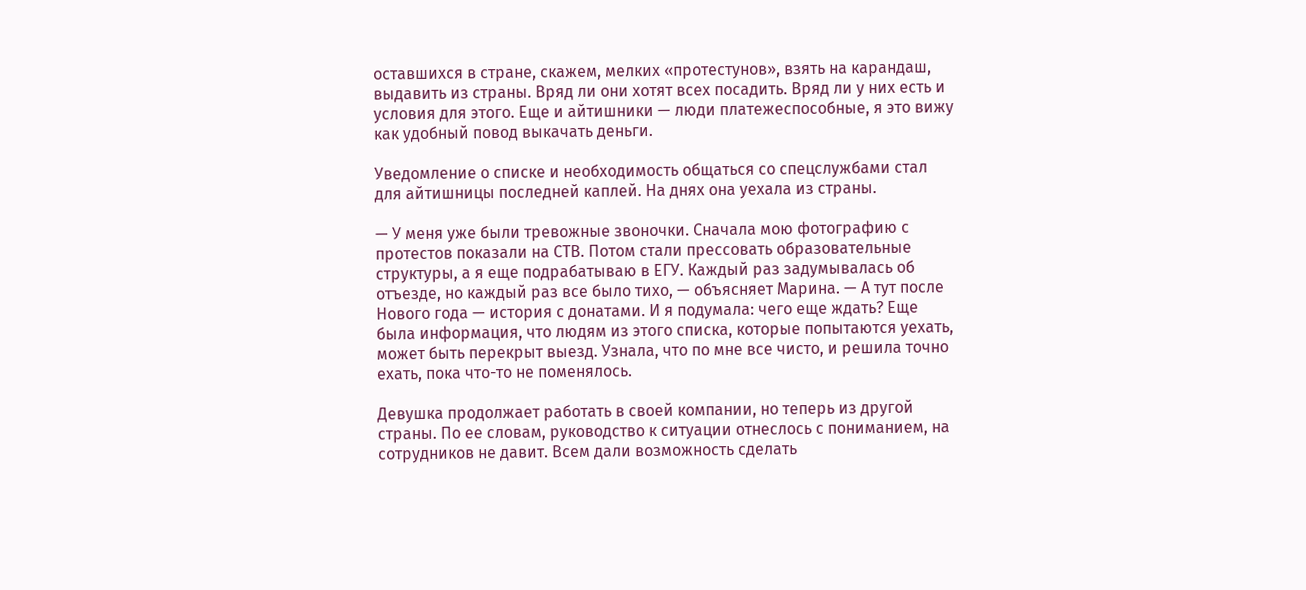оставшихся в стране, скажем, мелких «протестунов», взять на карандаш, выдавить из страны. Вряд ли они хотят всех посадить. Вряд ли у них есть и условия для этого. Еще и айтишники — люди платежеспособные, я это вижу как удобный повод выкачать деньги.

Уведомление о списке и необходимость общаться со спецслужбами стал для айтишницы последней каплей. На днях она уехала из страны.

— У меня уже были тревожные звоночки. Сначала мою фотографию с протестов показали на СТВ. Потом стали прессовать образовательные структуры, а я еще подрабатываю в ЕГУ. Каждый раз задумывалась об отъезде, но каждый раз все было тихо, — объясняет Марина. — А тут после Нового года — история с донатами. И я подумала: чего еще ждать? Еще была информация, что людям из этого списка, которые попытаются уехать, может быть перекрыт выезд. Узнала, что по мне все чисто, и решила точно ехать, пока что-то не поменялось.

Девушка продолжает работать в своей компании, но теперь из другой страны. По ее словам, руководство к ситуации отнеслось с пониманием, на сотрудников не давит. Всем дали возможность сделать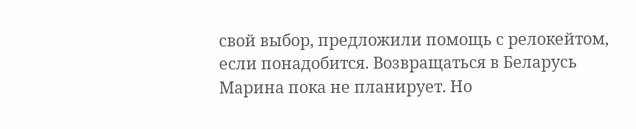свой выбор, предложили помощь с релокейтом, если понадобится. Возвращаться в Беларусь Марина пока не планирует. Но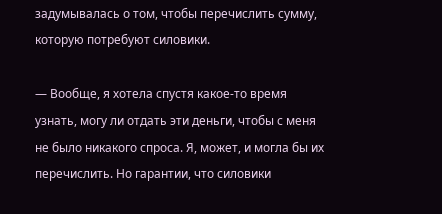задумывалась о том, чтобы перечислить сумму, которую потребуют силовики.

— Вообще, я хотела спустя какое-то время узнать, могу ли отдать эти деньги, чтобы с меня не было никакого спроса. Я, может, и могла бы их перечислить. Но гарантии, что силовики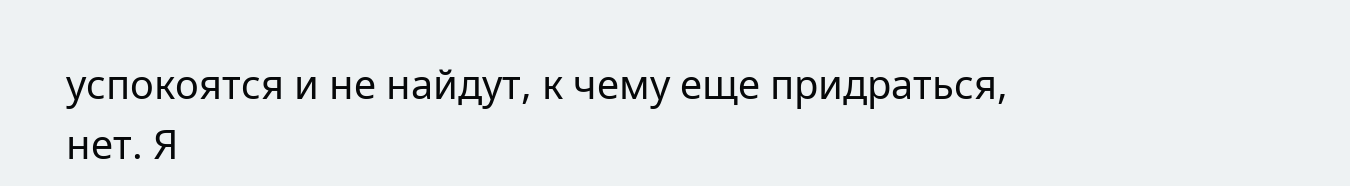успокоятся и не найдут, к чему еще придраться, нет. Я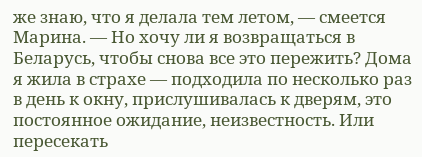же знаю, что я делала тем летом, — смеется Марина. — Но хочу ли я возвращаться в Беларусь, чтобы снова все это пережить? Дома я жила в страхе — подходила по несколько раз в день к окну, прислушивалась к дверям, это постоянное ожидание, неизвестность. Или пересекать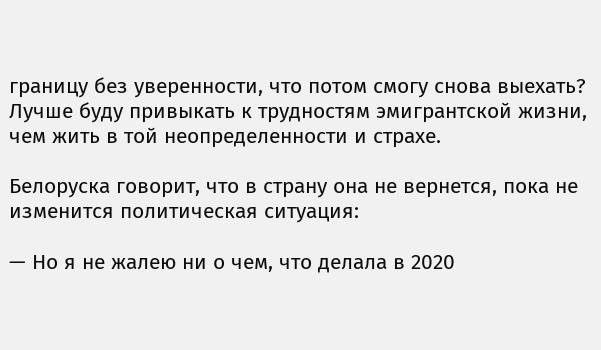границу без уверенности, что потом смогу снова выехать? Лучше буду привыкать к трудностям эмигрантской жизни, чем жить в той неопределенности и страхе.

Белоруска говорит, что в страну она не вернется, пока не изменится политическая ситуация:

— Но я не жалею ни о чем, что делала в 2020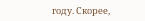году. Скорее,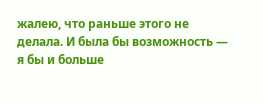жалею, что раньше этого не делала. И была бы возможность — я бы и больше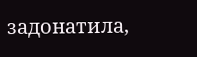задонатила,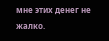мне этих денег не жалко.